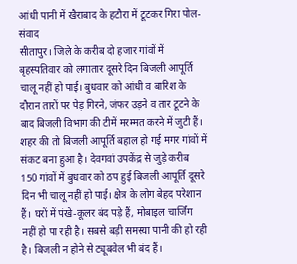आंधी पानी में खैराबाद के हटौरा में टूटकर गिरा पोल- संवाद
सीतापुर। जिले के करीब दो हजार गांवों में बृहस्पतिवार को लगातार दूसरे दिन बिजली आपूर्ति चालू नहीं हो पाई। बुधवार को आंधी व बारिश के दौरान तारों पर पेड़ गिरने, जंफर उड़ने व तार टूटने के बाद बिजली विभाग की टीमें मरम्मत करने में जुटी हैं। शहर की तो बिजली आपूर्ति बहाल हो गई मगर गांवों में संकट बना हुआ है। देवगवां उपकेंद्र से जुड़े करीब 150 गांवों में बुधवार को ठप हुई बिजली आपूर्ति दूसरे दिन भी चालू नहीं हो पाई। क्षेत्र के लोग बेहद परेशान हैं। घरों में पंखे-कूलर बंद पड़े हैं, मोबाइल चार्जिंग नहीं हो पा रही है। सबसे बड़ी समस्या पानी की हो रही है। बिजली न होने से ट्यूबवेल भी बंद हैं।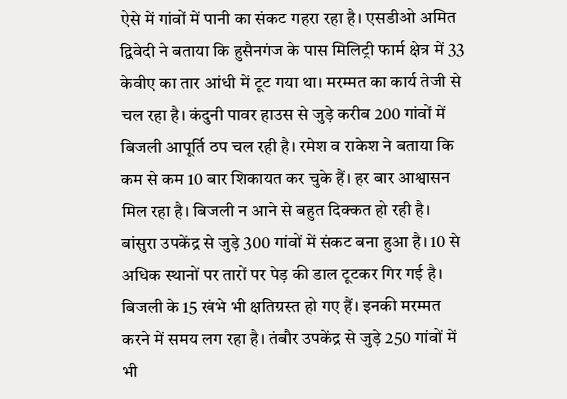ऐसे में गांवों में पानी का संकट गहरा रहा है। एसडीओ अमित द्विवेदी ने बताया कि हुसैनगंज के पास मिलिट्री फार्म क्षेत्र में 33 केवीए का तार आंधी में टूट गया था। मरम्मत का कार्य तेजी से चल रहा है। कंदुनी पावर हाउस से जुड़े करीब 200 गांवों में बिजली आपूर्ति ठप चल रही है। रमेश व राकेश ने बताया कि कम से कम 10 बार शिकायत कर चुके हैं। हर बार आश्वासन मिल रहा है। बिजली न आने से बहुत दिक्कत हो रही है। बांसुरा उपकेंद्र से जुड़े 300 गांवों में संकट बना हुआ है। 10 से अधिक स्थानों पर तारों पर पेड़ की डाल टूटकर गिर गई है। बिजली के 15 खंभे भी क्षतिग्रस्त हो गए हैं। इनकी मरम्मत करने में समय लग रहा है। तंबौर उपकेंद्र से जुड़े 250 गांवों में भी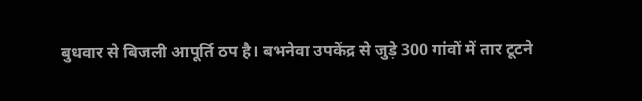बुधवार से बिजली आपूर्ति ठप है। बभनेवा उपकेंद्र से जुड़े 300 गांवों में तार टूटने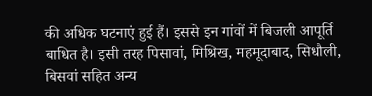की अधिक घटनाएं हुई हैं। इससे इन गांवों में बिजली आपूर्ति बाधित है। इसी तरह पिसावां, मिश्रिख, महमूदाबाद, सिधौली, बिसवां सहित अन्य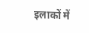इलाकों में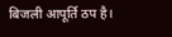बिजली आपूर्ति ठप है।